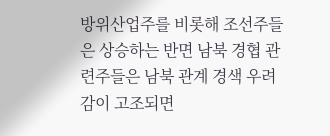방위산업주를 비롯해 조선주들은 상승하는 반면 남북 경협 관련주들은 남북 관계 경색 우려감이 고조되면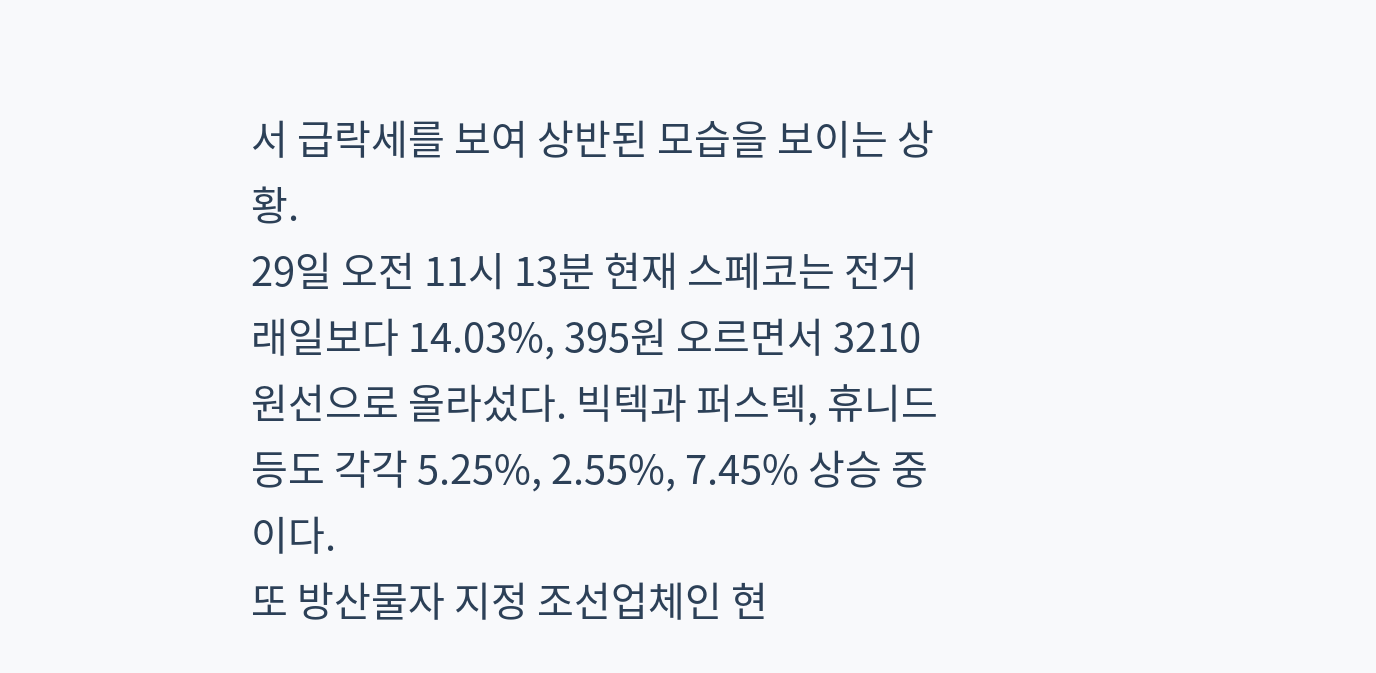서 급락세를 보여 상반된 모습을 보이는 상황.
29일 오전 11시 13분 현재 스페코는 전거래일보다 14.03%, 395원 오르면서 3210원선으로 올라섰다. 빅텍과 퍼스텍, 휴니드 등도 각각 5.25%, 2.55%, 7.45% 상승 중이다.
또 방산물자 지정 조선업체인 현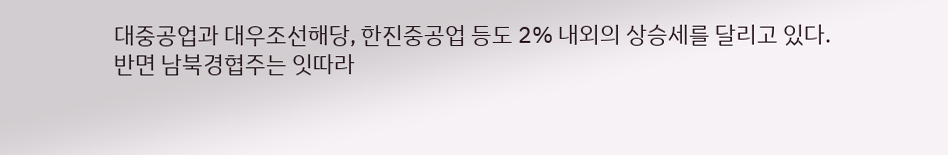대중공업과 대우조선해당, 한진중공업 등도 2% 내외의 상승세를 달리고 있다.
반면 남북경협주는 잇따라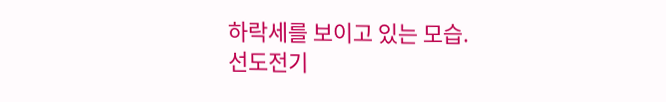하락세를 보이고 있는 모습.
선도전기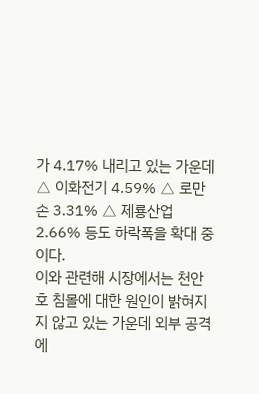가 4.17% 내리고 있는 가운데 △ 이화전기 4.59% △ 로만손 3.31% △ 제룡산업 2.66% 등도 하락폭을 확대 중이다.
이와 관련해 시장에서는 천안호 침몰에 대한 원인이 밝혀지지 않고 있는 가운데 외부 공격에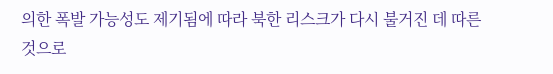의한 폭발 가능성도 제기됨에 따라 북한 리스크가 다시 불거진 데 따른 것으로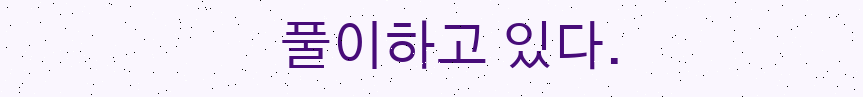풀이하고 있다.